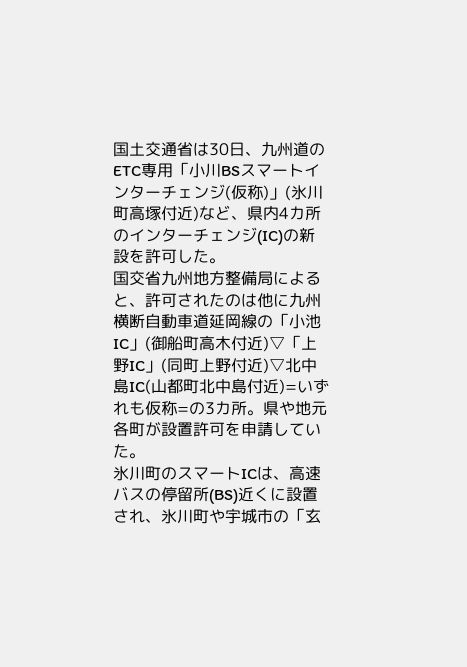国土交通省は30日、九州道のETC専用「小川BSスマートインターチェンジ(仮称)」(氷川町高塚付近)など、県内4カ所のインターチェンジ(IC)の新設を許可した。
国交省九州地方整備局によると、許可されたのは他に九州横断自動車道延岡線の「小池IC」(御船町高木付近)▽「上野IC」(同町上野付近)▽北中島IC(山都町北中島付近)=いずれも仮称=の3カ所。県や地元各町が設置許可を申請していた。
氷川町のスマートICは、高速バスの停留所(BS)近くに設置され、氷川町や宇城市の「玄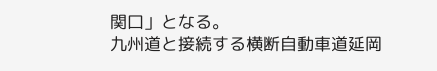関口」となる。
九州道と接続する横断自動車道延岡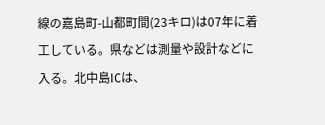線の嘉島町-山都町間(23キロ)は07年に着工している。県などは測量や設計などに入る。北中島ICは、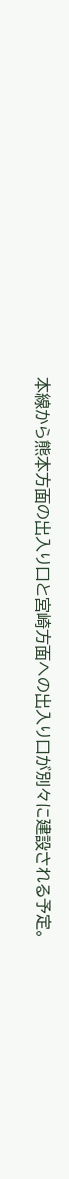本線から熊本方面の出入り口と宮崎方面への出入り口が別々に建設される予定。